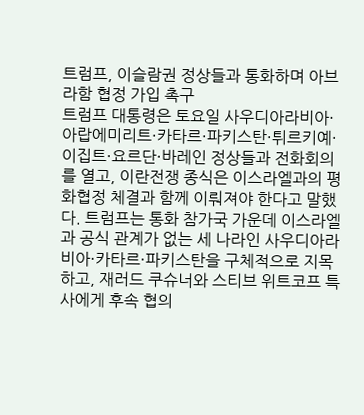트럼프, 이슬람권 정상들과 통화하며 아브라함 협정 가입 촉구
트럼프 대통령은 토요일 사우디아라비아·아랍에미리트·카타르·파키스탄·튀르키예·이집트·요르단·바레인 정상들과 전화회의를 열고, 이란전쟁 종식은 이스라엘과의 평화협정 체결과 함께 이뤄져야 한다고 말했다. 트럼프는 통화 참가국 가운데 이스라엘과 공식 관계가 없는 세 나라인 사우디아라비아·카타르·파키스탄을 구체적으로 지목하고, 재러드 쿠슈너와 스티브 위트코프 특사에게 후속 협의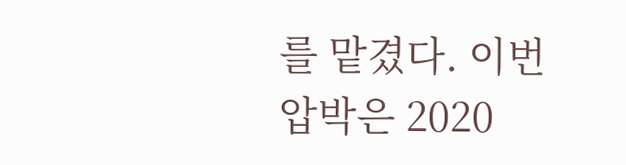를 맡겼다. 이번 압박은 2020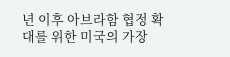년 이후 아브라함 협정 확대를 위한 미국의 가장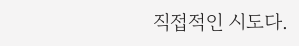직접적인 시도다.